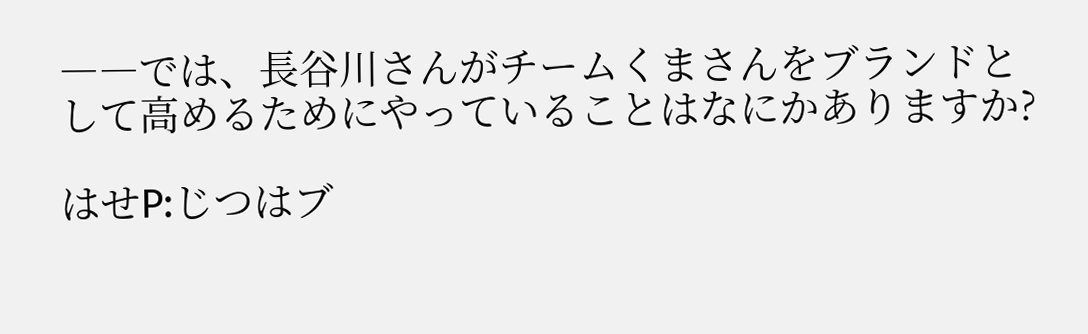――では、長谷川さんがチームくまさんをブランドとして高めるためにやっていることはなにかありますか?

はせP:じつはブ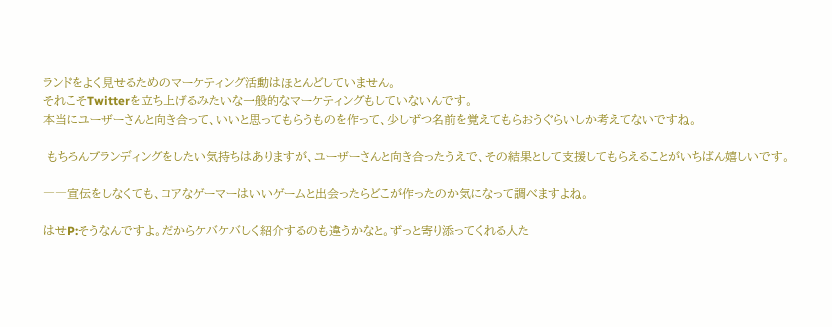ランドをよく見せるためのマーケティング活動はほとんどしていません。
それこそTwitterを立ち上げるみたいな一般的なマーケティングもしていないんです。
本当にユーザーさんと向き合って、いいと思ってもらうものを作って、少しずつ名前を覚えてもらおうぐらいしか考えてないですね。

 もちろんブランディングをしたい気持ちはありますが、ユーザーさんと向き合ったうえで、その結果として支援してもらえることがいちばん嬉しいです。

――宣伝をしなくても、コアなゲーマーはいいゲームと出会ったらどこが作ったのか気になって調べますよね。

はせP:そうなんですよ。だからケバケバしく紹介するのも違うかなと。ずっと寄り添ってくれる人た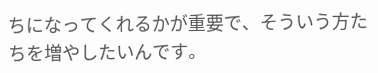ちになってくれるかが重要で、そういう方たちを増やしたいんです。